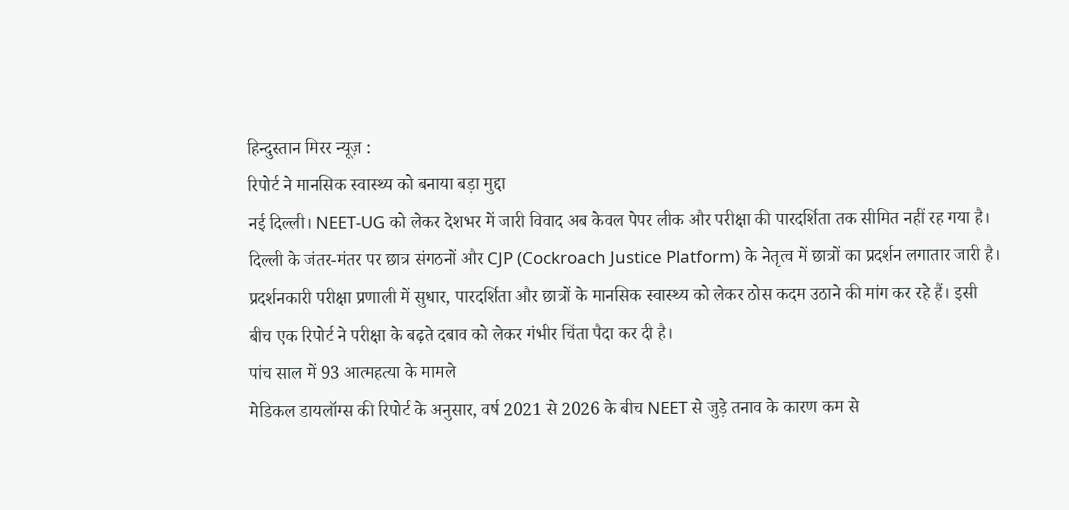हिन्दुस्तान मिरर न्यूज़ :
रिपोर्ट ने मानसिक स्वास्थ्य को बनाया बड़ा मुद्दा
नई दिल्ली। NEET-UG को लेकर देशभर में जारी विवाद अब केवल पेपर लीक और परीक्षा की पारदर्शिता तक सीमित नहीं रह गया है। दिल्ली के जंतर-मंतर पर छात्र संगठनों और CJP (Cockroach Justice Platform) के नेतृत्व में छात्रों का प्रदर्शन लगातार जारी है। प्रदर्शनकारी परीक्षा प्रणाली में सुधार, पारदर्शिता और छात्रों के मानसिक स्वास्थ्य को लेकर ठोस कदम उठाने की मांग कर रहे हैं। इसी बीच एक रिपोर्ट ने परीक्षा के बढ़ते दबाव को लेकर गंभीर चिंता पैदा कर दी है।
पांच साल में 93 आत्महत्या के मामले
मेडिकल डायलॉग्स की रिपोर्ट के अनुसार, वर्ष 2021 से 2026 के बीच NEET से जुड़े तनाव के कारण कम से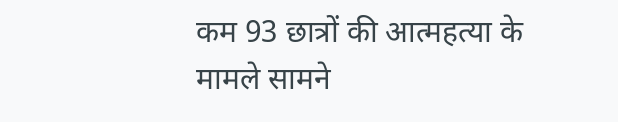कम 93 छात्रों की आत्महत्या के मामले सामने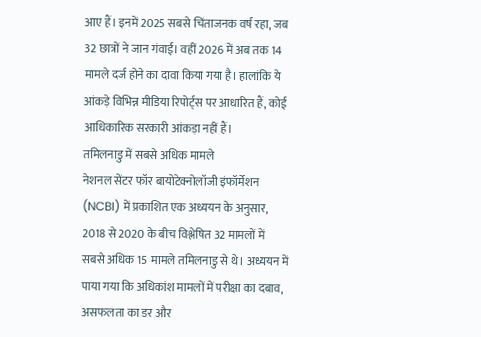आए हैं। इनमें 2025 सबसे चिंताजनक वर्ष रहा, जब 32 छात्रों ने जान गंवाई। वहीं 2026 में अब तक 14 मामले दर्ज होने का दावा किया गया है। हालांकि ये आंकड़े विभिन्न मीडिया रिपोर्ट्स पर आधारित हैं, कोई आधिकारिक सरकारी आंकड़ा नहीं हैं।
तमिलनाडु में सबसे अधिक मामले
नेशनल सेंटर फॉर बायोटेक्नोलॉजी इंफॉर्मेशन (NCBI) में प्रकाशित एक अध्ययन के अनुसार, 2018 से 2020 के बीच विश्लेषित 32 मामलों में सबसे अधिक 15 मामले तमिलनाडु से थे। अध्ययन में पाया गया कि अधिकांश मामलों में परीक्षा का दबाव, असफलता का डर और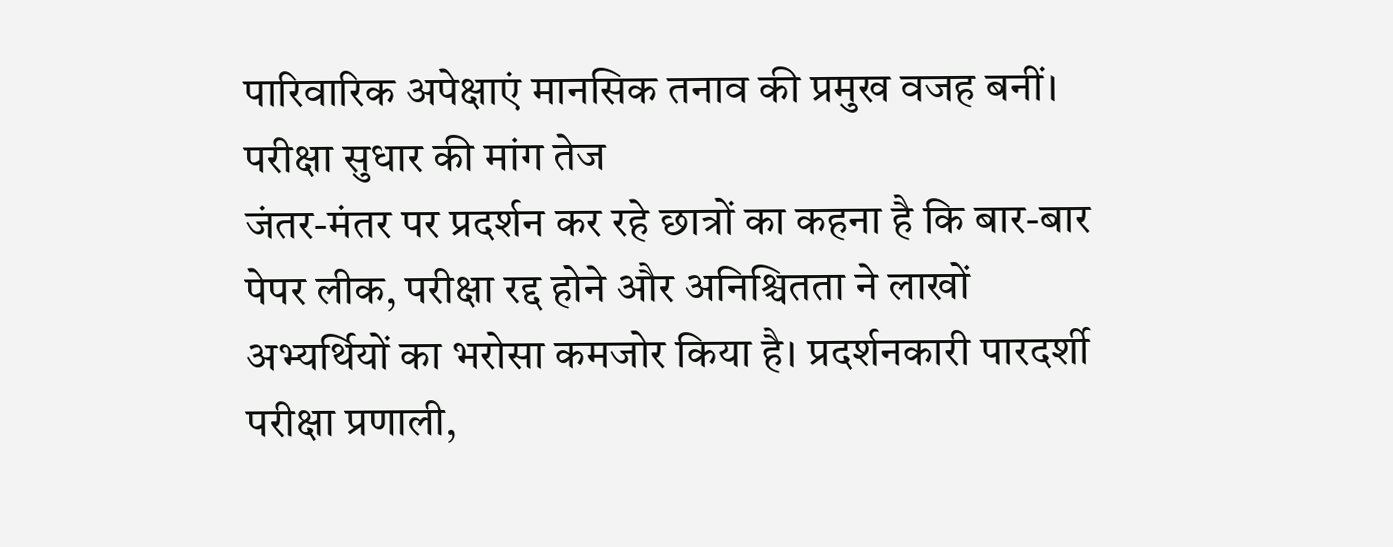पारिवारिक अपेक्षाएं मानसिक तनाव की प्रमुख वजह बनीं।
परीक्षा सुधार की मांग तेज
जंतर-मंतर पर प्रदर्शन कर रहे छात्रों का कहना है कि बार-बार पेपर लीक, परीक्षा रद्द होने और अनिश्चितता ने लाखों अभ्यर्थियों का भरोसा कमजोर किया है। प्रदर्शनकारी पारदर्शी परीक्षा प्रणाली,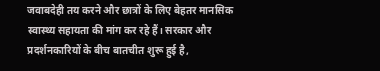जवाबदेही तय करने और छात्रों के लिए बेहतर मानसिक स्वास्थ्य सहायता की मांग कर रहे हैं। सरकार और प्रदर्शनकारियों के बीच बातचीत शुरू हुई है,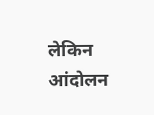लेकिन आंदोलन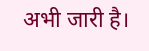अभी जारी है।